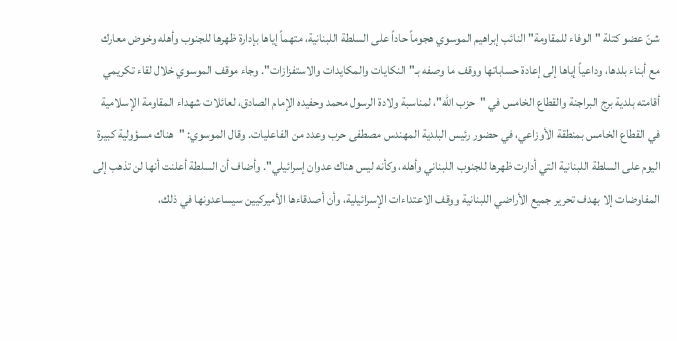شنّ عضو كتلة "الوفاء للمقاومة" النائب إبراهيم الموسوي هجوماً حاداً على السلطة اللبنانية، متهماً إياها بإدارة ظهرها للجنوب وأهله وخوض معارك مع أبناء بلدها، وداعياً إياها إلى إعادة حساباتها ووقف ما وصفه بـ"النكايات والمكايدات والاستفزازات". وجاء موقف الموسوي خلال لقاء تكريمي أقامته بلدية برج البراجنة والقطاع الخامس في "حزب الله"، لمناسبة ولادة الرسول محمد وحفيده الإمام الصادق، لعائلات شهداء المقاومة الإسلامية في القطاع الخامس بمنطقة الأوزاعي، في حضور رئيس البلدية المهندس مصطفى حرب وعدد من الفاعليات. وقال الموسوي: "هناك مسؤولية كبيرة اليوم على السلطة اللبنانية التي أدارت ظهرها للجنوب اللبناني وأهله، وكأنه ليس هناك عدوان إسرائيلي". وأضاف أن السلطة أعلنت أنها لن تذهب إلى المفاوضات إلا بهدف تحرير جميع الأراضي اللبنانية ووقف الاعتداءات الإسرائيلية، وأن أصدقاءها الأميركيين سيساعدونها في ذلك،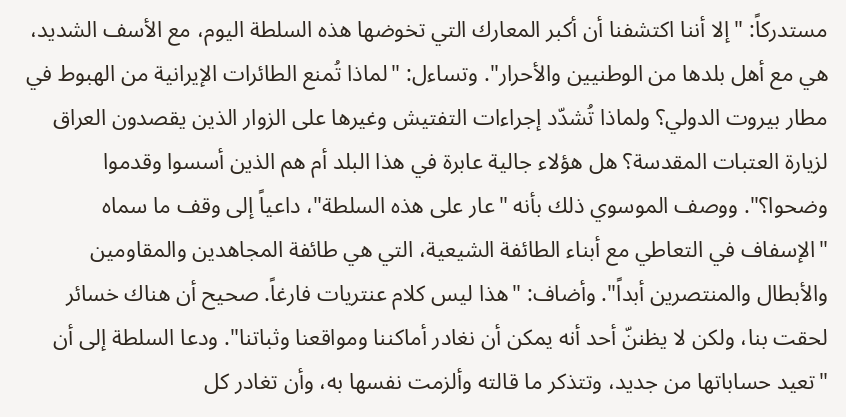مستدركاً: "إلا أننا اكتشفنا أن أكبر المعارك التي تخوضها هذه السلطة اليوم، مع الأسف الشديد، هي مع أهل بلدها من الوطنيين والأحرار". وتساءل: "لماذا تُمنع الطائرات الإيرانية من الهبوط في مطار بيروت الدولي؟ ولماذا تُشدّد إجراءات التفتيش وغيرها على الزوار الذين يقصدون العراق لزيارة العتبات المقدسة؟ هل هؤلاء جالية عابرة في هذا البلد أم هم الذين أسسوا وقدموا وضحوا؟". ووصف الموسوي ذلك بأنه "عار على هذه السلطة"، داعياً إلى وقف ما سماه "الإسفاف في التعاطي مع أبناء الطائفة الشيعية، التي هي طائفة المجاهدين والمقاومين والأبطال والمنتصرين أبداً". وأضاف: "هذا ليس كلام عنتريات فارغاً. صحيح أن هناك خسائر لحقت بنا، ولكن لا يظننّ أحد أنه يمكن أن نغادر أماكننا ومواقعنا وثباتنا". ودعا السلطة إلى أن "تعيد حساباتها من جديد، وتتذكر ما قالته وألزمت نفسها به، وأن تغادر كل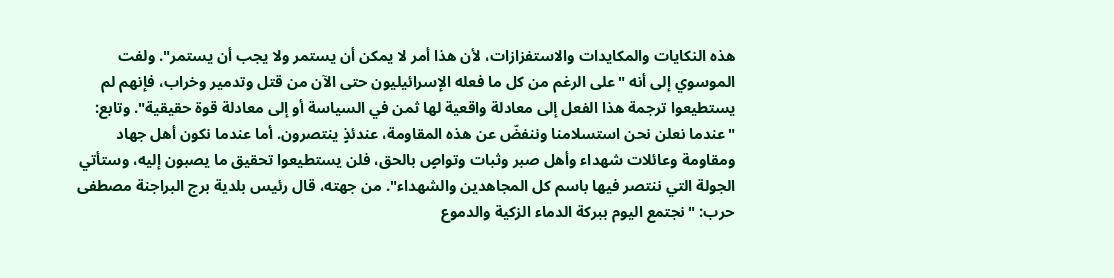هذه النكايات والمكايدات والاستفزازات، لأن هذا أمر لا يمكن أن يستمر ولا يجب أن يستمر". ولفت الموسوي إلى أنه "على الرغم من كل ما فعله الإسرائيليون حتى الآن من قتل وتدمير وخراب، فإنهم لم يستطيعوا ترجمة هذا الفعل إلى معادلة واقعية لها ثمن في السياسة أو إلى معادلة قوة حقيقية". وتابع: "عندما نعلن نحن استسلامنا وننفضّ عن هذه المقاومة، عندئذٍ ينتصرون. أما عندما نكون أهل جهاد ومقاومة وعائلات شهداء وأهل صبر وثبات وتواصٍ بالحق، فلن يستطيعوا تحقيق ما يصبون إليه، وستأتي الجولة التي ننتصر فيها باسم كل المجاهدين والشهداء". من جهته، قال رئيس بلدية برج البراجنة مصطفى حرب: "نجتمع اليوم ببركة الدماء الزكية والدموع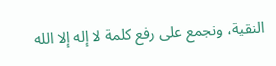النقية، ونجمع على رفع كلمة لا إله إلا الله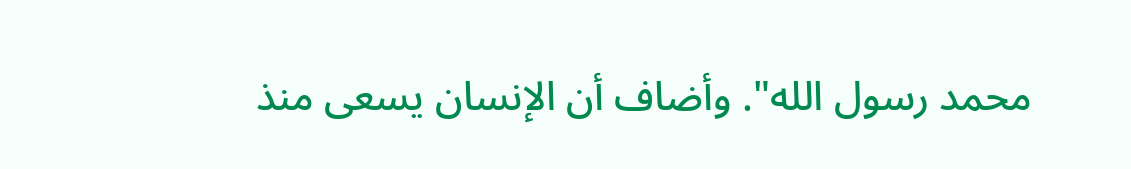محمد رسول الله". وأضاف أن الإنسان يسعى منذ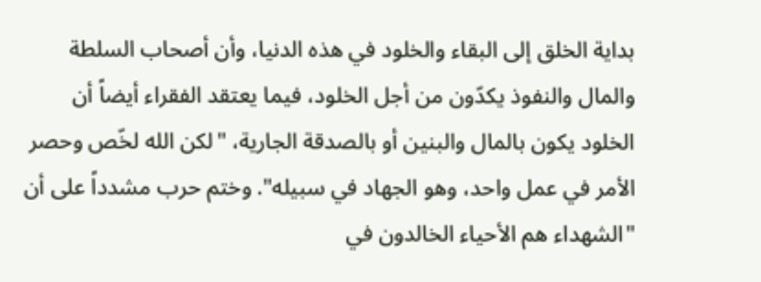بداية الخلق إلى البقاء والخلود في هذه الدنيا، وأن أصحاب السلطة والمال والنفوذ يكدّون من أجل الخلود، فيما يعتقد الفقراء أيضاً أن الخلود يكون بالمال والبنين أو بالصدقة الجارية، "لكن الله لخّص وحصر الأمر في عمل واحد، وهو الجهاد في سبيله". وختم حرب مشدداً على أن "الشهداء هم الأحياء الخالدون في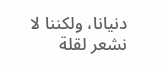دنيانا، ولكننا لا نشعر لقلة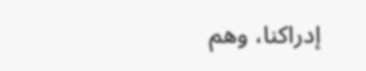إدراكنا، وهم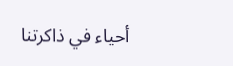أحياء في ذاكرتنا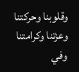وقلوبنا وحركتنا وعزتنا وكرامتنا وفي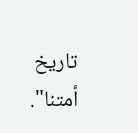تاريخ أمتنا".